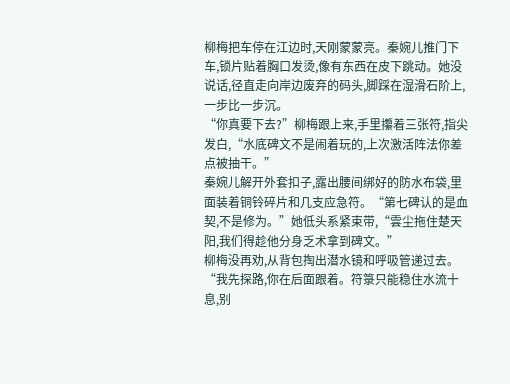柳梅把车停在江边时,天刚蒙蒙亮。秦婉儿推门下车,锁片贴着胸口发烫,像有东西在皮下跳动。她没说话,径直走向岸边废弃的码头,脚踩在湿滑石阶上,一步比一步沉。
“你真要下去?”柳梅跟上来,手里攥着三张符,指尖发白,“水底碑文不是闹着玩的,上次激活阵法你差点被抽干。”
秦婉儿解开外套扣子,露出腰间绑好的防水布袋,里面装着铜铃碎片和几支应急符。“第七碑认的是血契,不是修为。”她低头系紧束带,“雲尘拖住楚天阳,我们得趁他分身乏术拿到碑文。”
柳梅没再劝,从背包掏出潜水镜和呼吸管递过去。“我先探路,你在后面跟着。符箓只能稳住水流十息,别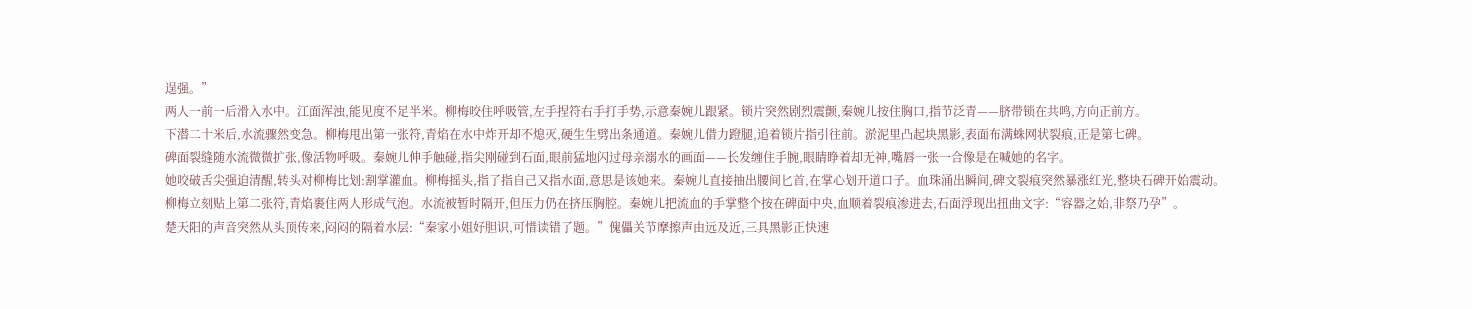逞强。”
两人一前一后滑入水中。江面浑浊,能见度不足半米。柳梅咬住呼吸管,左手捏符右手打手势,示意秦婉儿跟紧。锁片突然剧烈震颤,秦婉儿按住胸口,指节泛青——脐带锁在共鸣,方向正前方。
下潜二十米后,水流骤然变急。柳梅甩出第一张符,青焰在水中炸开却不熄灭,硬生生劈出条通道。秦婉儿借力蹬腿,追着锁片指引往前。淤泥里凸起块黑影,表面布满蛛网状裂痕,正是第七碑。
碑面裂缝随水流微微扩张,像活物呼吸。秦婉儿伸手触碰,指尖刚碰到石面,眼前猛地闪过母亲溺水的画面——长发缠住手腕,眼睛睁着却无神,嘴唇一张一合像是在喊她的名字。
她咬破舌尖强迫清醒,转头对柳梅比划:割掌灌血。柳梅摇头,指了指自己又指水面,意思是该她来。秦婉儿直接抽出腰间匕首,在掌心划开道口子。血珠涌出瞬间,碑文裂痕突然暴涨红光,整块石碑开始震动。
柳梅立刻贴上第二张符,青焰裹住两人形成气泡。水流被暂时隔开,但压力仍在挤压胸腔。秦婉儿把流血的手掌整个按在碑面中央,血顺着裂痕渗进去,石面浮现出扭曲文字:“容器之始,非祭乃孕”。
楚天阳的声音突然从头顶传来,闷闷的隔着水层:“秦家小姐好胆识,可惜读错了题。”傀儡关节摩擦声由远及近,三具黑影正快速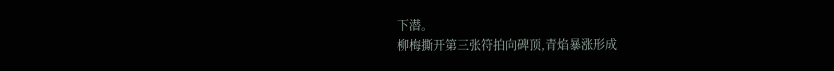下潜。
柳梅撕开第三张符拍向碑顶,青焰暴涨形成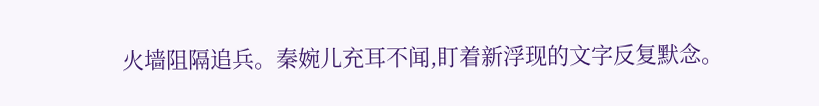火墙阻隔追兵。秦婉儿充耳不闻,盯着新浮现的文字反复默念。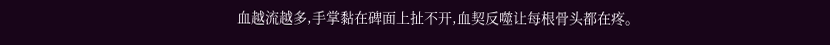血越流越多,手掌黏在碑面上扯不开,血契反噬让每根骨头都在疼。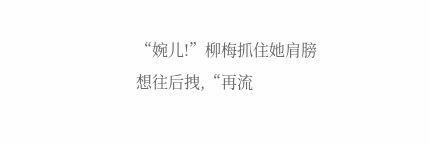“婉儿!”柳梅抓住她肩膀想往后拽,“再流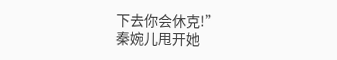下去你会休克!”
秦婉儿甩开她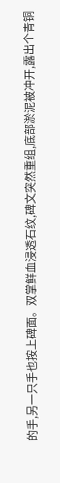的手,另一只手也按上碑面。双掌鲜血浸透石纹,碑文突然重组,底部淤泥被冲开,露出个青铜